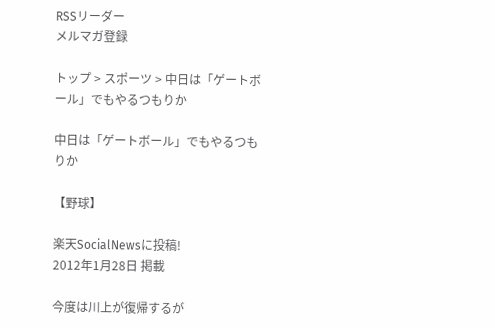RSSリーダー
メルマガ登録

トップ > スポーツ > 中日は「ゲートボール」でもやるつもりか

中日は「ゲートボール」でもやるつもりか

【野球】

楽天SocialNewsに投稿!
2012年1月28日 掲載

今度は川上が復帰するが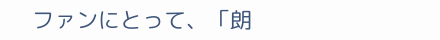ファンにとって、「朗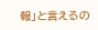報」と言えるの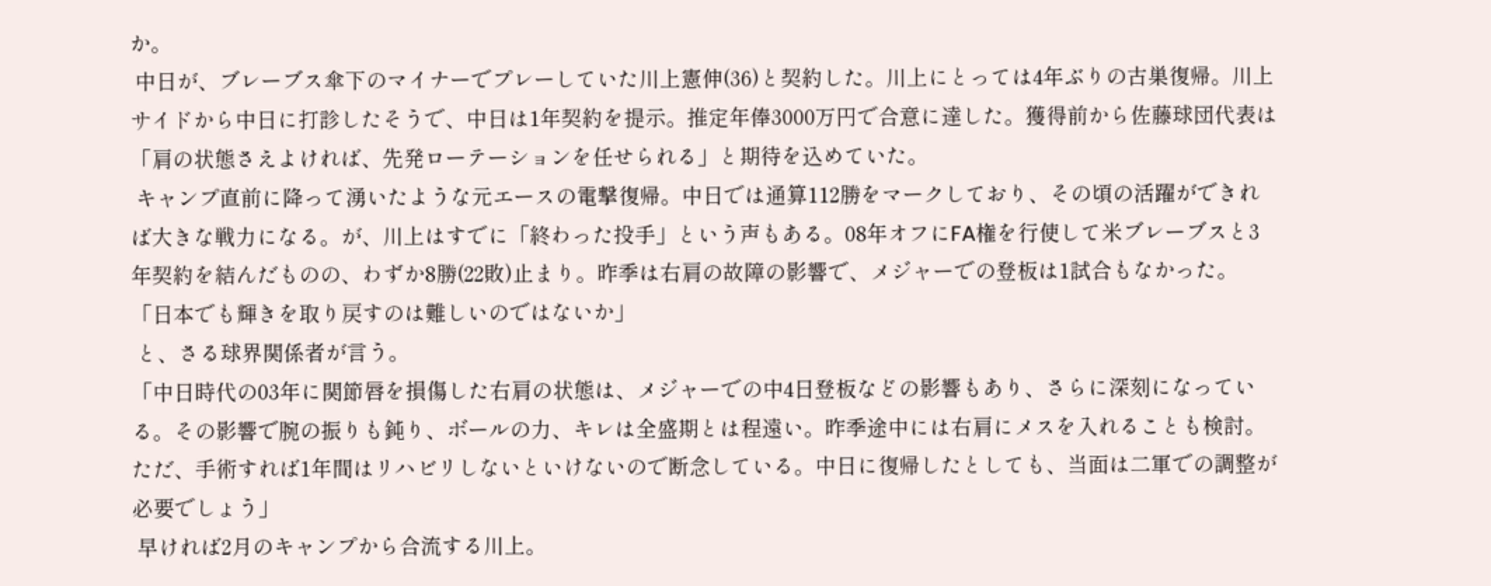か。
 中日が、ブレーブス傘下のマイナーでプレーしていた川上憲伸(36)と契約した。川上にとっては4年ぶりの古巣復帰。川上サイドから中日に打診したそうで、中日は1年契約を提示。推定年俸3000万円で合意に達した。獲得前から佐藤球団代表は「肩の状態さえよければ、先発ローテーションを任せられる」と期待を込めていた。
 キャンプ直前に降って湧いたような元エースの電撃復帰。中日では通算112勝をマークしており、その頃の活躍ができれば大きな戦力になる。が、川上はすでに「終わった投手」という声もある。08年オフにFA権を行使して米ブレーブスと3年契約を結んだものの、わずか8勝(22敗)止まり。昨季は右肩の故障の影響で、メジャーでの登板は1試合もなかった。
「日本でも輝きを取り戻すのは難しいのではないか」
 と、さる球界関係者が言う。
「中日時代の03年に関節唇を損傷した右肩の状態は、メジャーでの中4日登板などの影響もあり、さらに深刻になっている。その影響で腕の振りも鈍り、ボールの力、キレは全盛期とは程遠い。昨季途中には右肩にメスを入れることも検討。ただ、手術すれば1年間はリハビリしないといけないので断念している。中日に復帰したとしても、当面は二軍での調整が必要でしょう」
 早ければ2月のキャンプから合流する川上。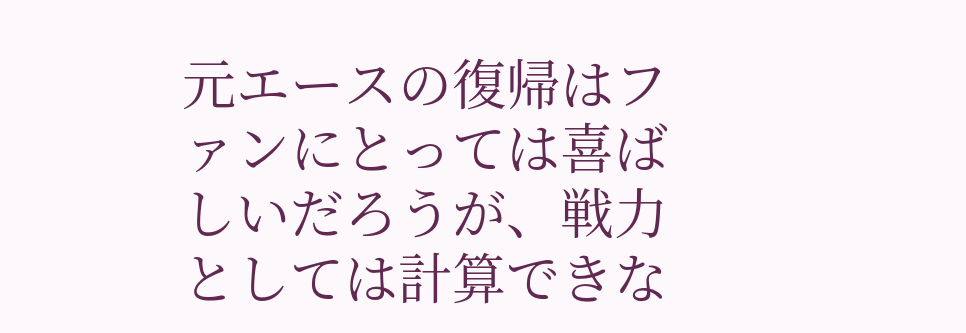元エースの復帰はファンにとっては喜ばしいだろうが、戦力としては計算できな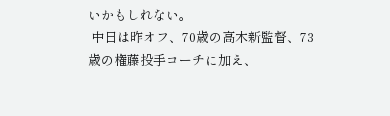いかもしれない。
 中日は昨オフ、70歳の高木新監督、73歳の権藤投手コーチに加え、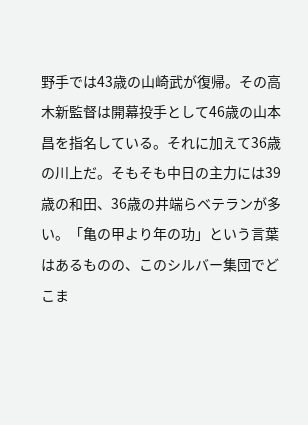野手では43歳の山崎武が復帰。その高木新監督は開幕投手として46歳の山本昌を指名している。それに加えて36歳の川上だ。そもそも中日の主力には39歳の和田、36歳の井端らベテランが多い。「亀の甲より年の功」という言葉はあるものの、このシルバー集団でどこま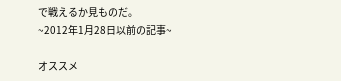で戦えるか見ものだ。
~2012年1月28日以前の記事~

オススメ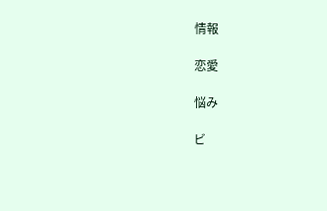情報

恋愛

悩み

ビ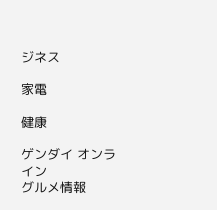ジネス

家電

健康

ゲンダイ オンライン
グルメ情報